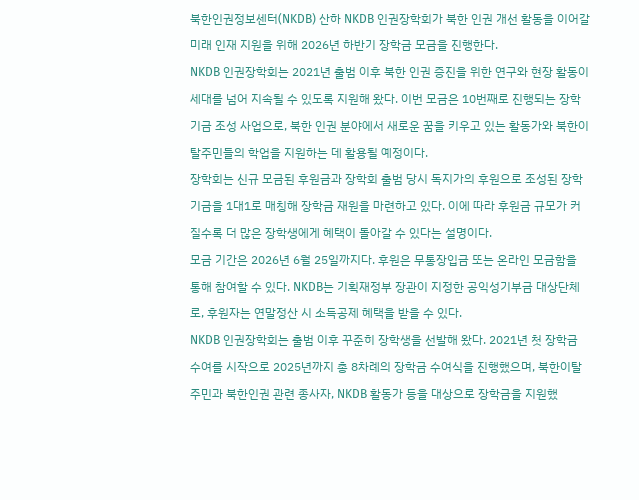북한인권정보센터(NKDB) 산하 NKDB 인권장학회가 북한 인권 개선 활동을 이어갈 미래 인재 지원을 위해 2026년 하반기 장학금 모금을 진행한다.
NKDB 인권장학회는 2021년 출범 이후 북한 인권 증진을 위한 연구와 현장 활동이 세대를 넘어 지속될 수 있도록 지원해 왔다. 이번 모금은 10번째로 진행되는 장학기금 조성 사업으로, 북한 인권 분야에서 새로운 꿈을 키우고 있는 활동가와 북한이탈주민들의 학업을 지원하는 데 활용될 예정이다.
장학회는 신규 모금된 후원금과 장학회 출범 당시 독지가의 후원으로 조성된 장학기금을 1대1로 매칭해 장학금 재원을 마련하고 있다. 이에 따라 후원금 규모가 커질수록 더 많은 장학생에게 혜택이 돌아갈 수 있다는 설명이다.
모금 기간은 2026년 6월 25일까지다. 후원은 무통장입금 또는 온라인 모금함을 통해 참여할 수 있다. NKDB는 기획재정부 장관이 지정한 공익성기부금 대상단체로, 후원자는 연말정산 시 소득공제 혜택을 받을 수 있다.
NKDB 인권장학회는 출범 이후 꾸준히 장학생을 선발해 왔다. 2021년 첫 장학금 수여를 시작으로 2025년까지 총 8차례의 장학금 수여식을 진행했으며, 북한이탈주민과 북한인권 관련 종사자, NKDB 활동가 등을 대상으로 장학금을 지원했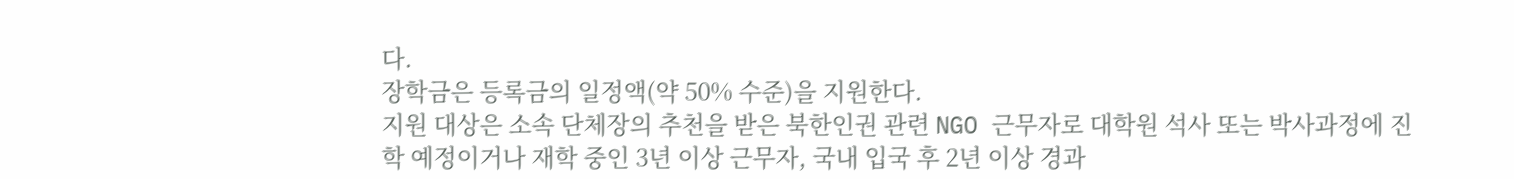다.
장학금은 등록금의 일정액(약 50% 수준)을 지원한다.
지원 대상은 소속 단체장의 추천을 받은 북한인권 관련 NGO 근무자로 대학원 석사 또는 박사과정에 진학 예정이거나 재학 중인 3년 이상 근무자, 국내 입국 후 2년 이상 경과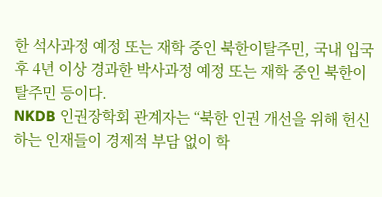한 석사과정 예정 또는 재학 중인 북한이탈주민, 국내 입국 후 4년 이상 경과한 박사과정 예정 또는 재학 중인 북한이탈주민 등이다.
NKDB 인권장학회 관계자는 “북한 인권 개선을 위해 헌신하는 인재들이 경제적 부담 없이 학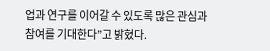업과 연구를 이어갈 수 있도록 많은 관심과 참여를 기대한다”고 밝혔다.